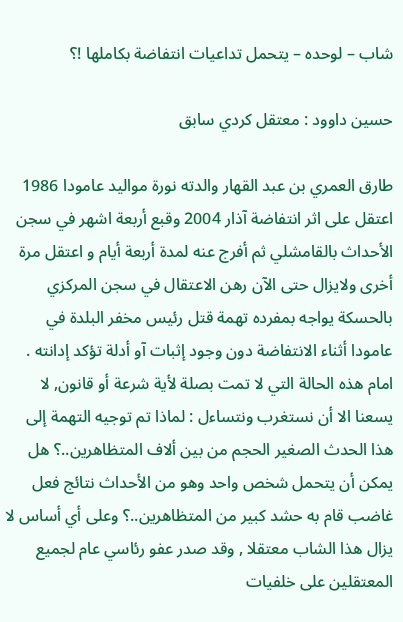شاب – لوحده – يتحمل تداعيات انتفاضة بكاملها !؟

حسين داوود : معتقل كردي سابق

طارق العمري بن عبد القهار والدته نورة مواليد عامودا 1986 اعتقل على اثر انتفاضة آذار 2004 وقبع أربعة اشهر في سجن الأحداث بالقامشلي ثم أفرج عنه لمدة أربعة أيام و اعتقل مرة أخرى ولايزال حتى الآن رهن الاعتقال في سجن المركزي بالحسكة يواجه بمفرده تهمة قتل رئيس مخفر البلدة في عامودا أثناء الانتفاضة دون وجود إثبات آو أدلة تؤكد إدانته .
امام هذه الحالة التي لا تمت بصلة لأية شرعة أو قانون, لا يسعنا الا أن نستغرب ونتساءل : لماذا تم توجيه التهمة إلى هذا الحدث الصغير الحجم من بين ألاف المتظاهرين..؟ هل يمكن أن يتحمل شخص واحد وهو من الأحداث نتائج فعل غاضب قام به حشد كبير من المتظاهرين..؟ وعلى أي أساس لا يزال هذا الشاب معتقلا , وقد صدر عفو رئاسي عام لجميع المعتقلين على خلفيات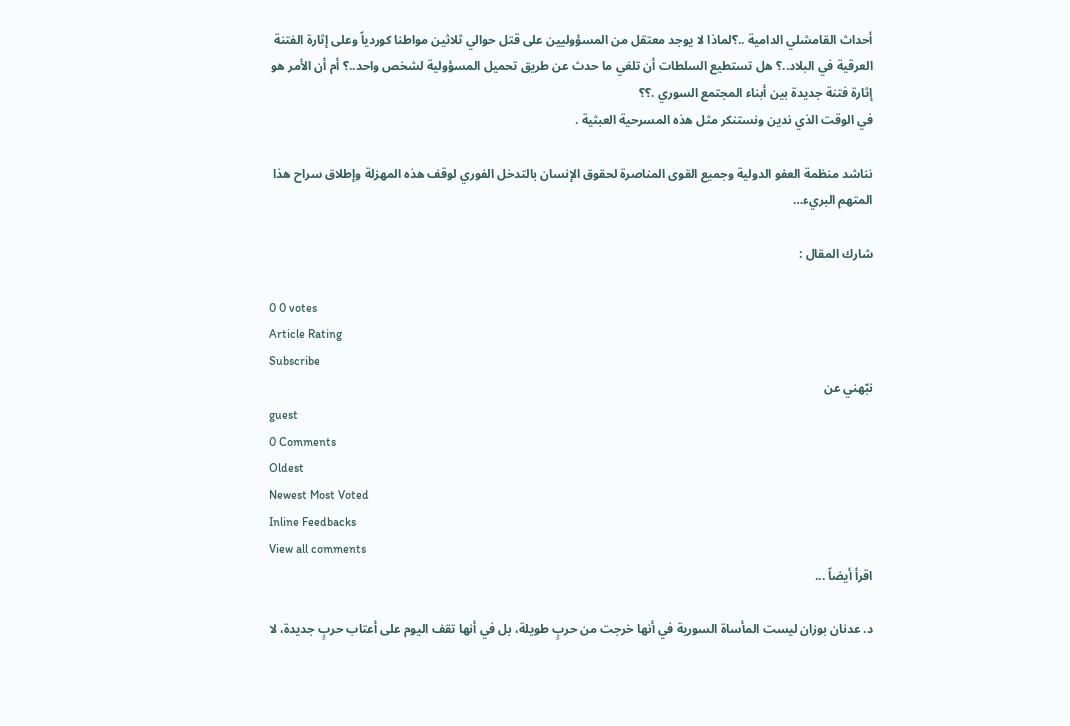أحداث القامشلي الدامية ..؟لماذا لا يوجد معتقل من المسؤوليين على قتل حوالي ثلاثين مواطنا كوردياً وعلى إثارة الفتنة العرقية في البلاد..؟ هل تستطيع السلطات أن تلغي ما حدث عن طريق تحميل المسؤولية لشخص واحد..؟ أم أن الأمر هو إثارة فتنة جديدة بين أبناء المجتمع السوري .؟؟
في الوقت الذي ندين ونستنكر مثل هذه المسرحية العبثية .

نناشد منظمة العفو الدولية وجميع القوى المناصرة لحقوق الإنسان بالتدخل الفوري لوقف هذه المهزلة وإطلاق سراح هذا المتهم البريء…

شارك المقال :

0 0 votes
Article Rating
Subscribe
نبّهني عن
guest
0 Comments
Oldest
Newest Most Voted
Inline Feedbacks
View all comments
اقرأ أيضاً ...

د. عدنان بوزان ليست المأساة السورية في أنها خرجت من حربٍ طويلة، بل في أنها تقف اليوم على أعتاب حربٍ جديدة، لا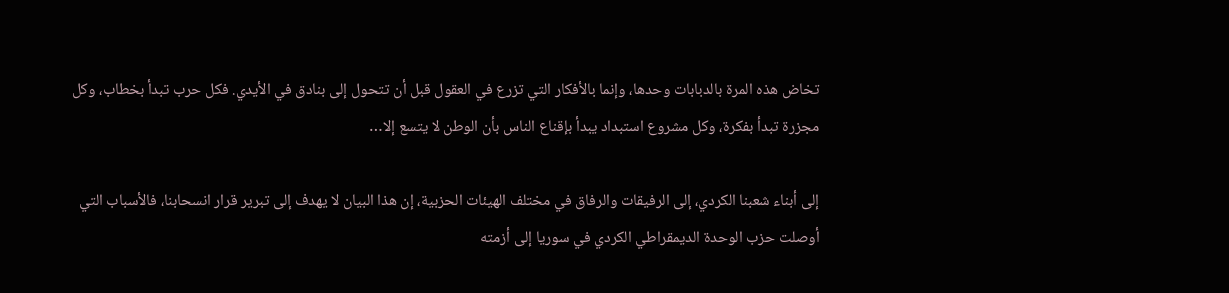تخاض هذه المرة بالدبابات وحدها، وإنما بالأفكار التي تزرع في العقول قبل أن تتحول إلى بنادق في الأيدي. فكل حرب تبدأ بخطاب، وكل مجزرة تبدأ بفكرة، وكل مشروع استبداد يبدأ بإقناع الناس بأن الوطن لا يتسع إلا…

إلى أبناء شعبنا الكردي، إلى الرفيقات والرفاق في مختلف الهيئات الحزبية، إن هذا البيان لا يهدف إلى تبرير قرار انسحابنا، فالأسباب التي أوصلت حزب الوحدة الديمقراطي الكردي في سوريا إلى أزمته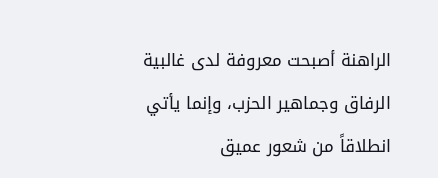الراهنة أصبحت معروفة لدى غالبية الرفاق وجماهير الحزب، وإنما يأتي انطلاقاً من شعور عميق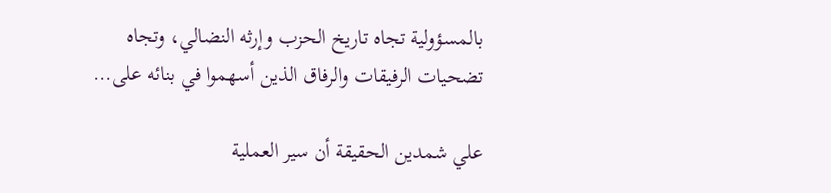بالمسؤولية تجاه تاريخ الحزب وإرثه النضالي، وتجاه تضحيات الرفيقات والرفاق الذين أسهموا في بنائه على…

علي شمدين الحقيقة أن سير العملية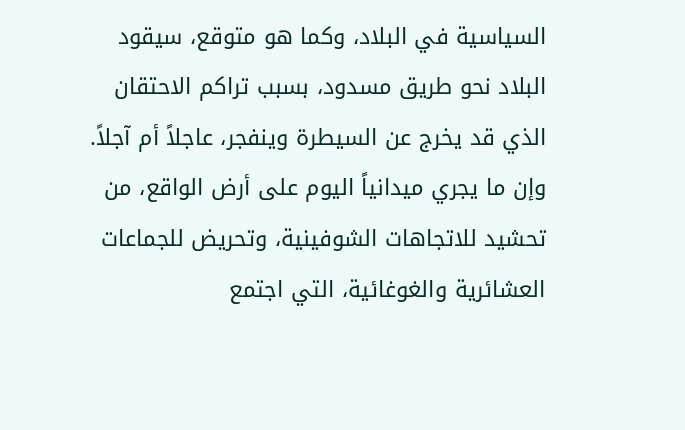السياسية في البلاد، وكما هو متوقع، سيقود البلاد نحو طريق مسدود، بسبب تراكم الاحتقان الذي قد يخرج عن السيطرة وينفجر، عاجلاً أم آجلاً. وإن ما يجري ميدانياً اليوم على أرض الواقع، من تحشيد للاتجاهات الشوفينية، وتحريض للجماعات العشائرية والغوغائية، التي اجتمع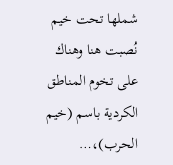شملها تحت خيم نُصبت هنا وهناك على تخوم المناطق الكردية باسم (خيم الحرب)،…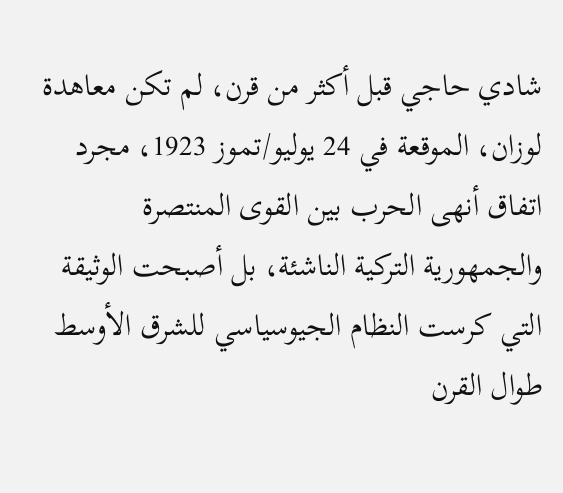شادي حاجي قبل أكثر من قرن، لم تكن معاهدة لوزان، الموقعة في 24 يوليو/تموز 1923، مجرد اتفاق أنهى الحرب بين القوى المنتصرة والجمهورية التركية الناشئة، بل أصبحت الوثيقة التي كرست النظام الجيوسياسي للشرق الأوسط طوال القرن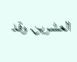العشرين. وقد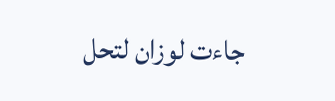جاءت لوزان لتحل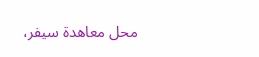محل معاهدة سيفر،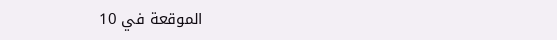الموقعة في 10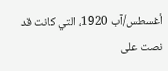أغسطس/آب 1920، التي كانت قد نصت على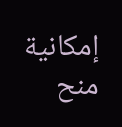إمكانية منح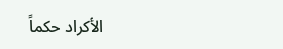الأكراد حكماً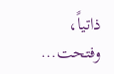ذاتياً، وفتحت…